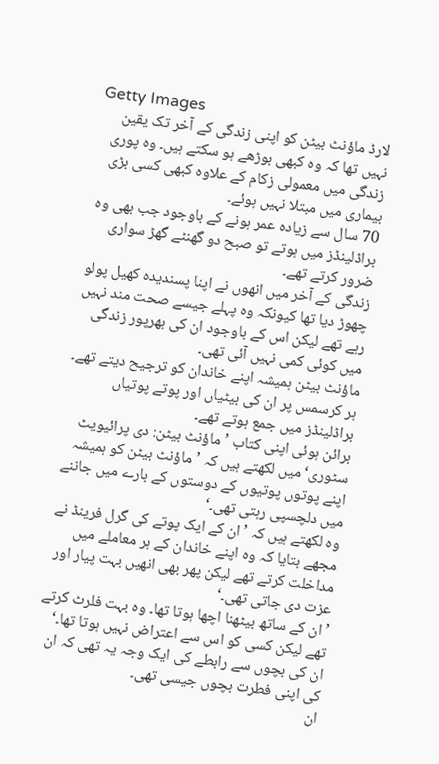Getty Images
لارڈ ماؤنٹ بیٹن کو اپنی زندگی کے آخر تک یقین نہیں تھا کہ وہ کبھی بوڑھے ہو سکتے ہیں۔ وہ پوری زندگی میں معمولی زکام کے علاوہ کبھی کسی بڑی بیماری میں مبتلا نہیں ہوئے۔
70 سال سے زیادہ عمر ہونے کے باوجود جب بھی وہ براڈلینڈز میں ہوتے تو صبح دو گھنٹے گھڑ سواری ضرور کرتے تھے۔
زندگی کے آخر میں انھوں نے اپنا پسندیدہ کھیل پولو چھوڑ دیا تھا کیونکہ وہ پہلے جیسے صحت مند نہیں رہے تھے لیکن اس کے باوجود ان کی بھرپور زندگی میں کوئی کمی نہیں آئی تھی۔
ماؤنٹ بیٹن ہمیشہ اپنے خاندان کو ترجیح دیتے تھے۔ ہر کرسمس پر ان کی بیٹیاں اور پوتے پوتیاں براڈلینڈز میں جمع ہوتے تھے۔
برائن ہوئی اپنی کتاب ’ماؤنٹ بیٹن: دی پرائیویٹ سٹوری‘ میں لکھتے ہیں کہ ’ماؤنٹ بیٹن کو ہمیشہ اپنے پوتوں پوتیوں کے دوستوں کے بارے میں جاننے میں دلچسپی رہتی تھی۔‘
وہ لکھتے ہیں کہ ’ان کے ایک پوتے کی گرل فرینڈ نے مجھے بتایا کہ وہ اپنے خاندان کے ہر معاملے میں مداخلت کرتے تھے لیکن پھر بھی انھیں بہت پیار اور عزت دی جاتی تھی۔‘
’ان کے ساتھ بیٹھنا اچھا ہوتا تھا۔ وہ بہت فلرٹ کرتے تھے لیکن کسی کو اس سے اعتراض نہیں ہوتا تھا۔‘
ان کی بچوں سے رابطے کی ایک وجہ یہ تھی کہ ان کی اپنی فطرت بچوں جیسی تھی۔
ان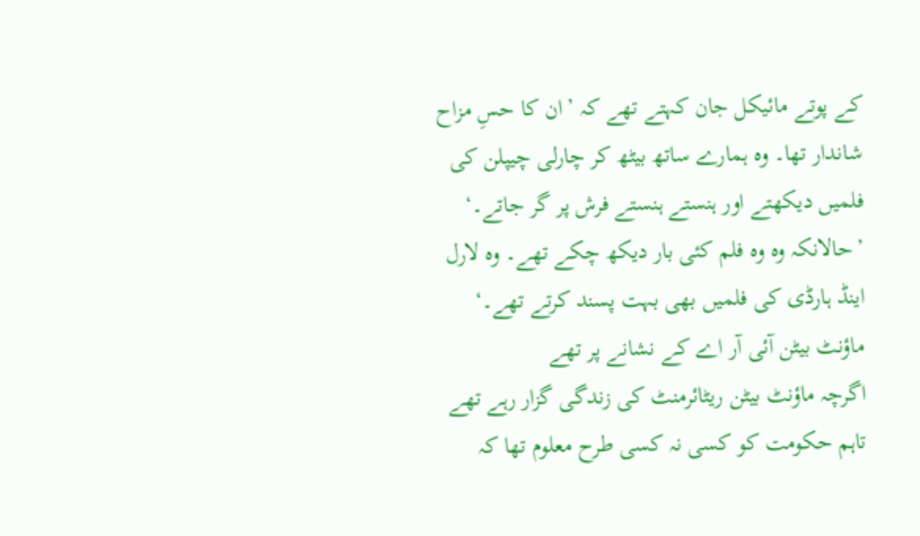کے پوتے مائیکل جان کہتے تھے کہ ’ان کا حسِ مزاح شاندار تھا۔ وہ ہمارے ساتھ بیٹھ کر چارلی چیپلن کی فلمیں دیکھتے اور ہنستے ہنستے فرش پر گر جاتے۔‘
’حالانکہ وہ وہ فلم کئی بار دیکھ چکے تھے۔ وہ لارل اینڈ ہارڈی کی فلمیں بھی بہت پسند کرتے تھے۔‘
ماؤنٹ بیٹن آئی آر اے کے نشانے پر تھے
اگرچہ ماؤنٹ بیٹن ریٹائرمنٹ کی زندگی گزار رہے تھے تاہم حکومت کو کسی نہ کسی طرح معلوم تھا کہ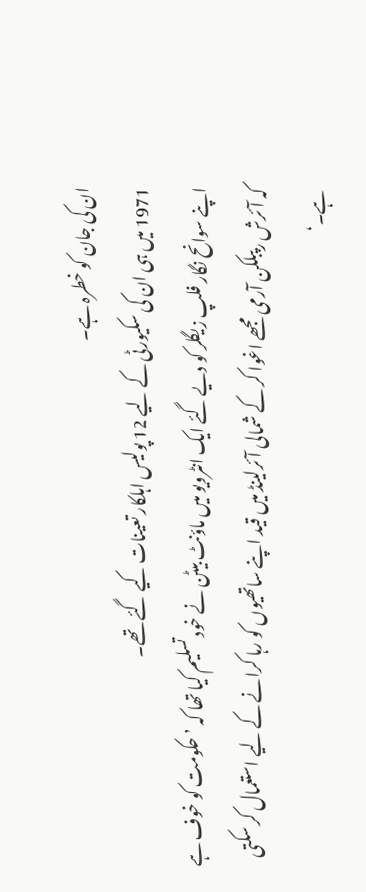ان کی جان کو خطرہ ہے۔
1971 میں ہی ان کی سکیورٹی کے لیے 12 پولیس اہلکار تعینات کیے گئے تھے۔
اپنے سوانح نگار فلپ زیگلر کو دیے گئے ایک انٹرویو میں ماؤنٹ بیٹن نے خود تسلیم کیا تھا کہ ’حکومت کو خوف ہے کہ آئرش رپبلکن آرمی مجھے اغوا کر کے شمالی آئرلینڈ میں قید اپنے ساتھیوں کو رہا کرانے کے لیے استعمال کر سکتی ہے۔‘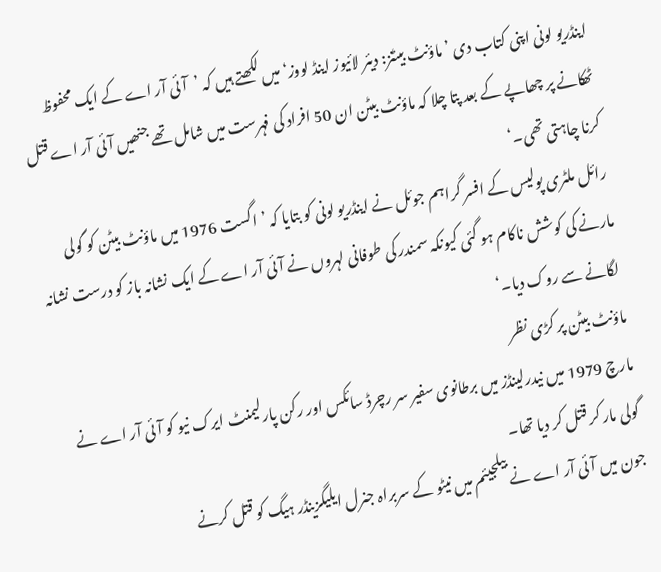اینڈریو لونی اپنی کتاب دی ’ماؤنٹ بیٹنز: دیئر لائیوز اینڈ لووز‘ میں لکھتے ہیں کہ ’آئی آر اے کے ایک محفوظ ٹھکانے پر چھاپے کے بعد پتا چلا کہ ماؤنٹ بیٹن ان 50 افراد کی فہرست میں شامل تھے جنھیں آئی آر اے قتل کرنا چاہتی تھی۔‘
رائل ملٹری پولیس کے افسر گراہم جوئل نے اینڈریو لونی کو بتایا کہ ’اگست 1976 میں ماؤنٹ بیٹن کو گولی مارنے کی کوشش ناکام ہو گئی کیونکہ سمندر کی طوفانی لہروں نے آئی آر اے کے ایک نشانہ باز کو درست نشانہ لگانے سے روک دیا۔‘
ماؤنٹ بیٹن پر کڑی نظر
مارچ 1979 میں نیدرلینڈز میں برطانوی سفیر سر رچرڈ سائکس اور رکن پارلیمنٹ ایرک نیو کو آئی آر اے نے گولی مار کر قتل کر دیا تھا۔
جون میں آئی آر اے نے بیلجیئم میں نیٹو کے سربراہ جنرل ایلیگزینڈر ہیگ کو قتل کرنے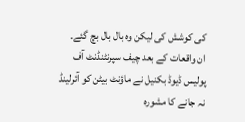کی کوشش کی لیکن وہ بال بال بچ گئے۔
ان واقعات کے بعد چیف سپرنٹنڈنٹ آف پولیس ڈیوڈ بکنیل نے ماؤنٹ بیٹن کو آئرلینڈ نہ جانے کا مشورہ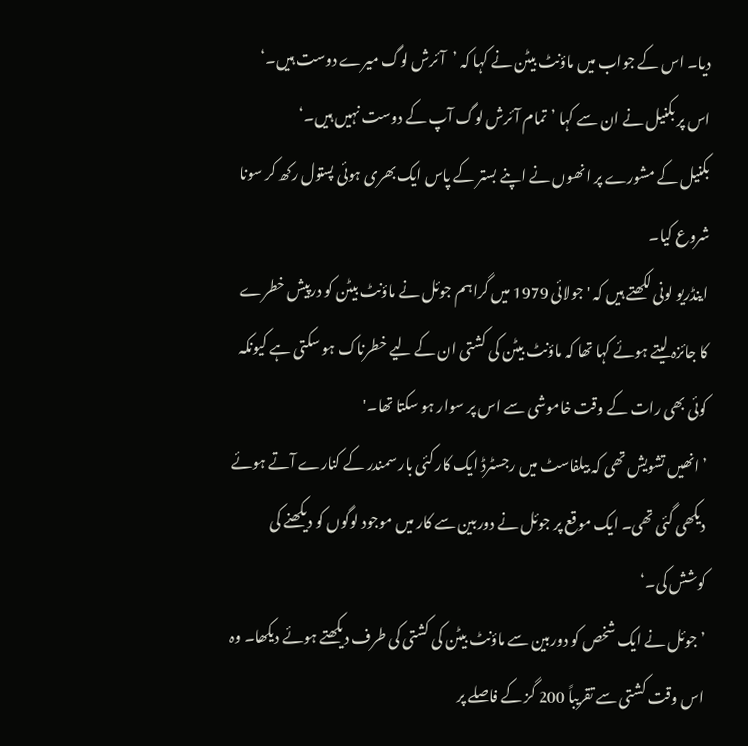دیا۔ اس کے جواب میں ماؤنٹ بیٹن نے کہا کہ ’آئرش لوگ میرے دوست ہیں۔‘
اس پر بکنیل نے ان سے کہا ’تمام آئرش لوگ آپ کے دوست نہیں ہیں۔‘
بکنیل کے مشورے پر انھوں نے اپنے بستر کے پاس ایک بھری ہوئی پستول رکھ کر سونا شروع کیا۔
اینڈریو لونی لکھتے ہیں کہ 'جولائی 1979 میں گراہم جوئل نے ماؤنٹ بیٹن کو درپیش خطرے کا جائزہ لیتے ہوئے کہا تھا کہ ماؤنٹ بیٹن کی کشتی ان کے لیے خطرناک ہو سکتی ہے کیونکہ کوئی بھی رات کے وقت خاموشی سے اس پر سوار ہو سکتا تھا۔'
’انھیں تشویش تھی کہ بیلفاسٹ میں رجسٹرڈ ایک کار کئی بار سمندر کے کنارے آتے ہوئے دیکھی گئی تھی۔ ایک موقع پر جوئل نے دوربین سے کار میں موجود لوگوں کو دیکھنے کی کوشش کی۔‘
’جوئل نے ایک شخص کو دوربین سے ماؤنٹ بیٹن کی کشتی کی طرف دیکھتے ہوئے دیکھا۔ وہ اس وقت کشتی سے تقریباً 200 گز کے فاصلے پر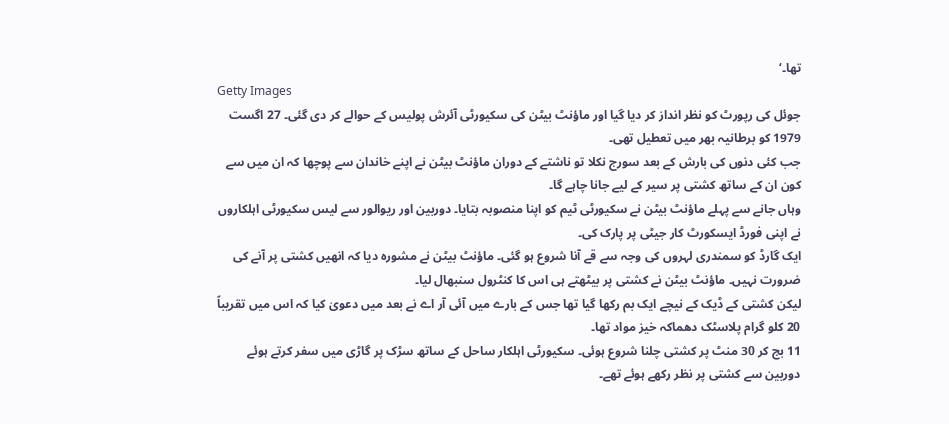تھا۔‘
Getty Images
جوئل کی رپورٹ کو نظر انداز کر دیا گیا اور ماؤنٹ بیٹن کی سکیورٹی آئرش پولیس کے حوالے کر دی گئی۔ 27 اگست 1979 کو برطانیہ بھر میں تعطیل تھی۔
جب کئی دنوں کی بارش کے بعد سورج نکلا تو ناشتے کے دوران ماؤنٹ بیٹن نے اپنے خاندان سے پوچھا کہ ان میں سے کون ان کے ساتھ کشتی پر سیر کے لیے جانا چاہے گا۔
وہاں جانے سے پہلے ماؤنٹ بیٹن نے سکیورٹی ٹیم کو اپنا منصوبہ بتایا۔ دوربین اور ریوالور سے لیس سکیورٹی اہلکاروں نے اپنی فورڈ ایسکورٹ کار جیٹی پر پارک کی۔
ایک گارڈ کو سمندری لہروں کی وجہ سے قے آنا شروع ہو گئی۔ ماؤنٹ بیٹن نے مشورہ دیا کہ انھیں کشتی پر آنے کی ضرورت نہیں۔ ماؤنٹ بیٹن نے کشتی پر بیٹھتے ہی اس کا کنٹرول سنبھال لیا۔
لیکن کشتی کے ڈیک کے نیچے ایک بم رکھا گیا تھا جس کے بارے میں آئی آر اے نے بعد میں دعویٰ کیا کہ اس میں تقریباً 20 کلو گرام پلاسٹک دھماکہ خیز مواد تھا۔
11 بج کر 30 منٹ پر کشتی چلنا شروع ہوئی۔ سکیورٹی اہلکار ساحل کے ساتھ سڑک پر گاڑی میں سفر کرتے ہوئے دوربین سے کشتی پر نظر رکھے ہوئے تھے۔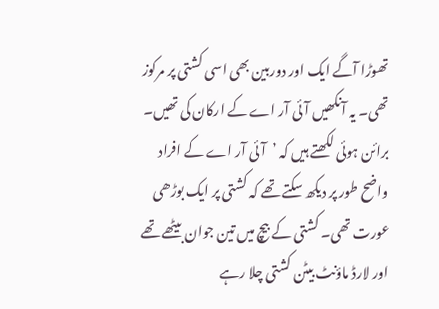تھوڑا آگے ایک اور دوربین بھی اسی کشتی پر مرکوز تھی۔ یہ آنکھیں آئی آر اے کے ارکان کی تھیں۔
برائن ہوئی لکھتے ہیں کہ ’آئی آر اے کے افراد واضح طور پر دیکھ سکتے تھے کہ کشتی پر ایک بوڑھی عورت تھی۔ کشتی کے بیچ میں تین جوان بیٹھے تھے اور لارڈ ماؤنٹ بیٹن کشتی چلا رہے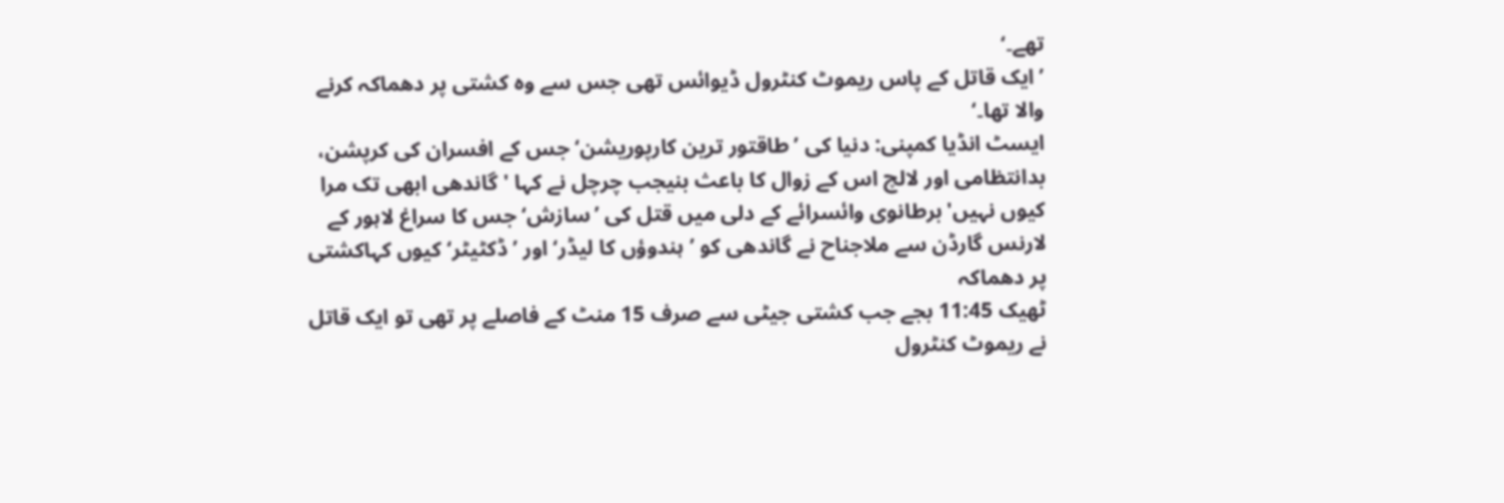تھے۔‘
’ایک قاتل کے پاس ریموٹ کنٹرول ڈیوائس تھی جس سے وہ کشتی پر دھماکہ کرنے والا تھا۔‘
ایسٹ انڈیا کمپنی: دنیا کی ’طاقتور ترین کارپوریشن‘ جس کے افسران کی کرپشن، بدانتظامی اور لالچ اس کے زوال کا باعث بنیجب چرچل نے کہا 'گاندھی ابھی تک مرا کیوں نہیں'برطانوی وائسرائے کے دلی میں قتل کی ’سازش‘ جس کا سراغ لاہور کے لارنس گارڈن سے ملاجناح نے گاندھی کو ’ہندوؤں کا لیڈر‘ اور ’ڈکٹیٹر‘ کیوں کہاکشتی پر دھماکہ
ٹھیک 11:45 بجے جب کشتی جیٹی سے صرف 15 منٹ کے فاصلے پر تھی تو ایک قاتل نے ریموٹ کنٹرول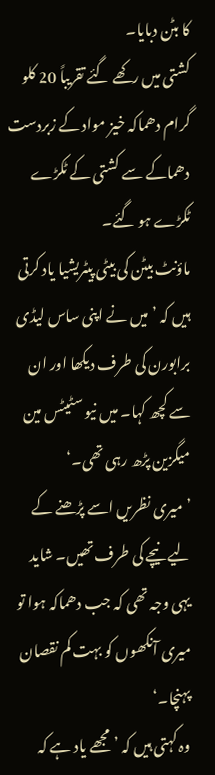کا بٹن دبایا۔
کشتی میں رکھے گئے تقریباً 20 کلو گرام دھماکہ خیز مواد کے زبردست دھماکے سے کشتی کے ٹکڑے ٹکڑے ہو گئے۔
ماؤنٹ بیٹن کی بیٹی پیٹریشیا یاد کرتی ہیں کہ ’میں نے اپنی ساس لیڈی برابورن کی طرف دیکھا اور ان سے کچھ کہا۔ میں نیو سٹیٹس مین میگزین پڑھ رہی تھی۔‘
’میری نظریں اسے پڑھنے کے لیے نیچے کی طرف تھیں۔ شاید یہی وجہ تھی کہ جب دھماکہ ہوا تو میری آنکھوں کو بہت کم نقصان پہنچا۔‘
وہ کہتی ہیں کہ ’مجھے یاد ہے کہ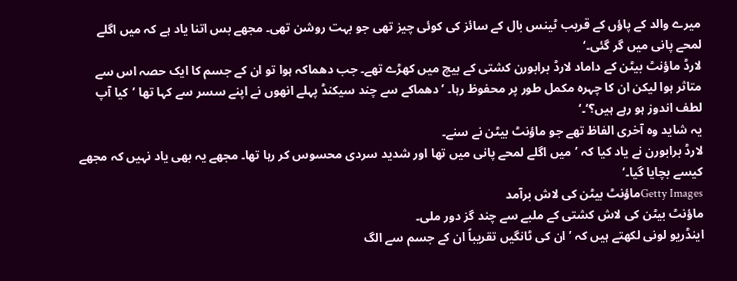میرے والد کے پاؤں کے قریب ٹینس بال کے سائز کی کوئی چیز تھی جو بہت روشن تھی۔ مجھے بس اتنا یاد ہے کہ میں اگلے لمحے پانی میں گر گئی۔‘
لارڈ ماؤنٹ بیٹن کے داماد لارڈ برابورن کشتی کے بیچ میں کھڑے تھے۔ جب دھماکہ ہوا تو ان کے جسم کا ایک حصہ اس سے متاثر ہوا لیکن ان کا چہرہ مکمل طور پر محفوظ رہا۔ ’دھماکے سے چند سیکنڈ پہلے انھوں نے اپنے سسر سے کہا تھا ’کیا آپ لطف اندوز ہو رہے ہیں؟‘۔‘
یہ شاید وہ آخری الفاظ تھے جو ماؤنٹ بیٹن نے سنے۔
لارڈ برابورن نے یاد کیا کہ ’میں اگلے لمحے پانی میں تھا اور شدید سردی محسوس کر رہا تھا۔ مجھے یہ بھی یاد نہیں کہ مجھے کیسے بچایا گیا۔‘
Getty Imagesماؤنٹ بیٹن کی لاش برآمد
ماؤنٹ بیٹن کی لاش کشتی کے ملبے سے چند گز دور ملی۔
اینڈریو لونی لکھتے ہیں کہ ’ان کی ٹانگیں تقریباً ان کے جسم سے الگ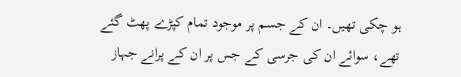ہو چکی تھیں۔ ان کے جسم پر موجود تمام کپڑے پھٹ گئے تھے، سوائے ان کی جرسی کے جس پر ان کے پرانے جہاز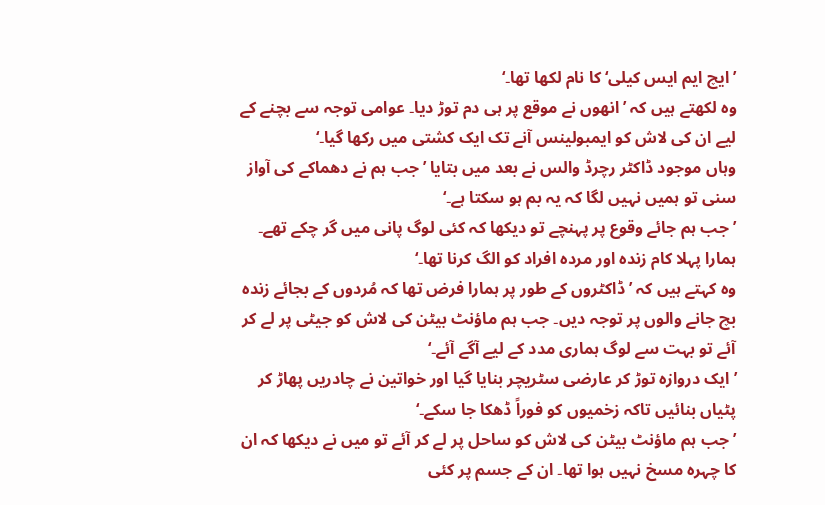’ایچ ایم ایس کیلی‘ کا نام لکھا تھا۔‘
وہ لکھتے ہیں کہ ’انھوں نے موقع پر ہی دم توڑ دیا۔ عوامی توجہ سے بچنے کے لیے ان کی لاش کو ایمبولینس آنے تک ایک کشتی میں رکھا گیا۔‘
وہاں موجود ڈاکٹر رچرڈ والس نے بعد میں بتایا ’جب ہم نے دھماکے کی آواز سنی تو ہمیں نہیں لگا کہ یہ بم ہو سکتا ہے۔‘
’جب ہم جائے وقوع پر پہنچے تو دیکھا کہ کئی لوگ پانی میں گر چکے تھے۔ ہمارا پہلا کام زندہ اور مردہ افراد کو الگ کرنا تھا۔‘
وہ کہتے ہیں کہ ’ڈاکٹروں کے طور پر ہمارا فرض تھا کہ مُردوں کے بجائے زندہ بچ جانے والوں پر توجہ دیں۔ جب ہم ماؤنٹ بیٹن کی لاش کو جیٹی پر لے کر آئے تو بہت سے لوگ ہماری مدد کے لیے آگے آئے۔‘
’ایک دروازہ توڑ کر عارضی سٹریچر بنایا گیا اور خواتین نے چادریں پھاڑ کر پٹیاں بنائیں تاکہ زخمیوں کو فوراً ڈھکا جا سکے۔‘
’جب ہم ماؤنٹ بیٹن کی لاش کو ساحل پر لے کر آئے تو میں نے دیکھا کہ ان کا چہرہ مسخ نہیں ہوا تھا۔ ان کے جسم پر کئی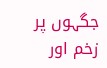جگہوں پر زخم اور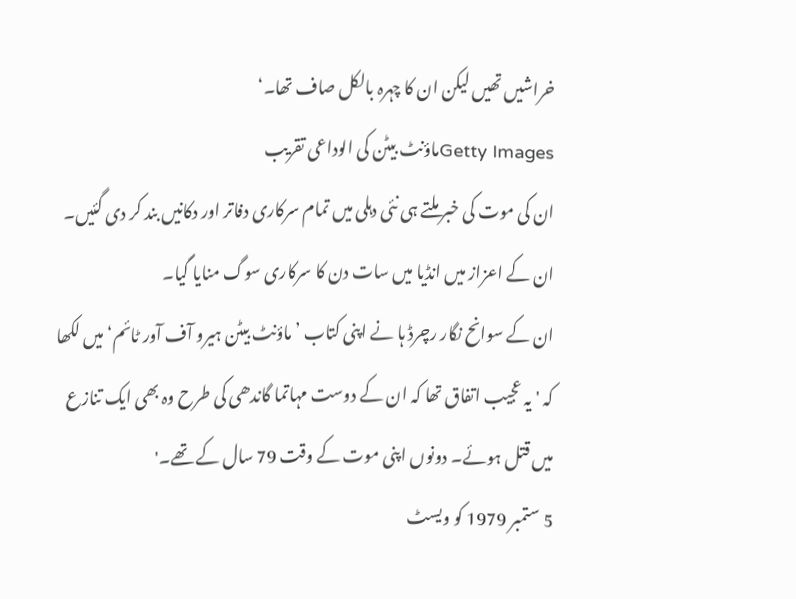خراشیں تھیں لیکن ان کا چہرہ بالکل صاف تھا۔‘
Getty Imagesماؤنٹ بیٹن کی الوداعی تقریب
ان کی موت کی خبر ملتے ہی نئی دہلی میں تمام سرکاری دفاتر اور دکانیں بند کر دی گئیں۔ ان کے اعزاز میں انڈیا میں سات دن کا سرکاری سوگ منایا گیا۔
ان کے سوانح نگار رچرڈ ہا نے اپنی کتاب ’ماؤنٹ بیٹن ہیرو آف آور ٹائم‘ میں لکھا کہ 'یہ عجیب اتفاق تھا کہ ان کے دوست مہاتما گاندھی کی طرح وہ بھی ایک تنازع میں قتل ہوئے۔ دونوں اپنی موت کے وقت 79 سال کے تھے۔'
5 ستمبر 1979 کو ویسٹ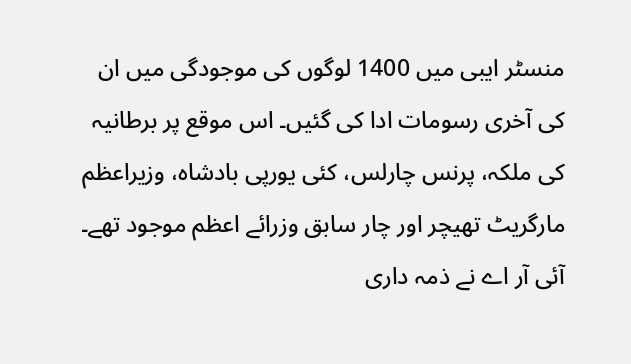منسٹر ایبی میں 1400 لوگوں کی موجودگی میں ان کی آخری رسومات ادا کی گئیں۔ اس موقع پر برطانیہ کی ملکہ، پرنس چارلس، کئی یورپی بادشاہ، وزیراعظم مارگریٹ تھیچر اور چار سابق وزرائے اعظم موجود تھے۔
آئی آر اے نے ذمہ داری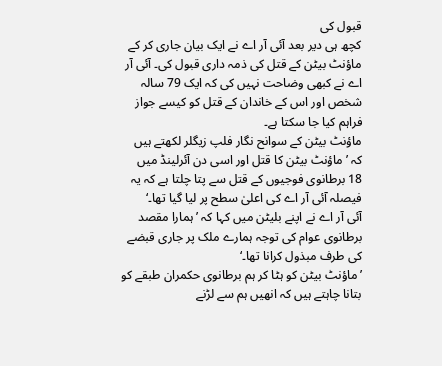قبول کی
کچھ ہی دیر بعد آئی آر اے نے ایک بیان جاری کر کے ماؤنٹ بیٹن کے قتل کی ذمہ داری قبول کی۔ آئی آر اے نے کبھی وضاحت نہیں کی کہ ایک 79 سالہ شخص اور اس کے خاندان کے قتل کو کیسے جواز فراہم کیا جا سکتا ہے۔
ماؤنٹ بیٹن کے سوانح نگار فلپ زیگلر لکھتے ہیں کہ ’ماؤنٹ بیٹن کا قتل اور اسی دن آئرلینڈ میں 18 برطانوی فوجیوں کے قتل سے پتا چلتا ہے کہ یہ فیصلہ آئی آر اے کی اعلیٰ سطح پر لیا گیا تھا۔‘
آئی آر اے نے اپنے بلیٹن میں کہا کہ ’ہمارا مقصد برطانوی عوام کی توجہ ہمارے ملک پر جاری قبضے کی طرف مبذول کرانا تھا۔‘
’ماؤنٹ بیٹن کو ہٹا کر ہم برطانوی حکمران طبقے کو بتانا چاہتے ہیں کہ انھیں ہم سے لڑنے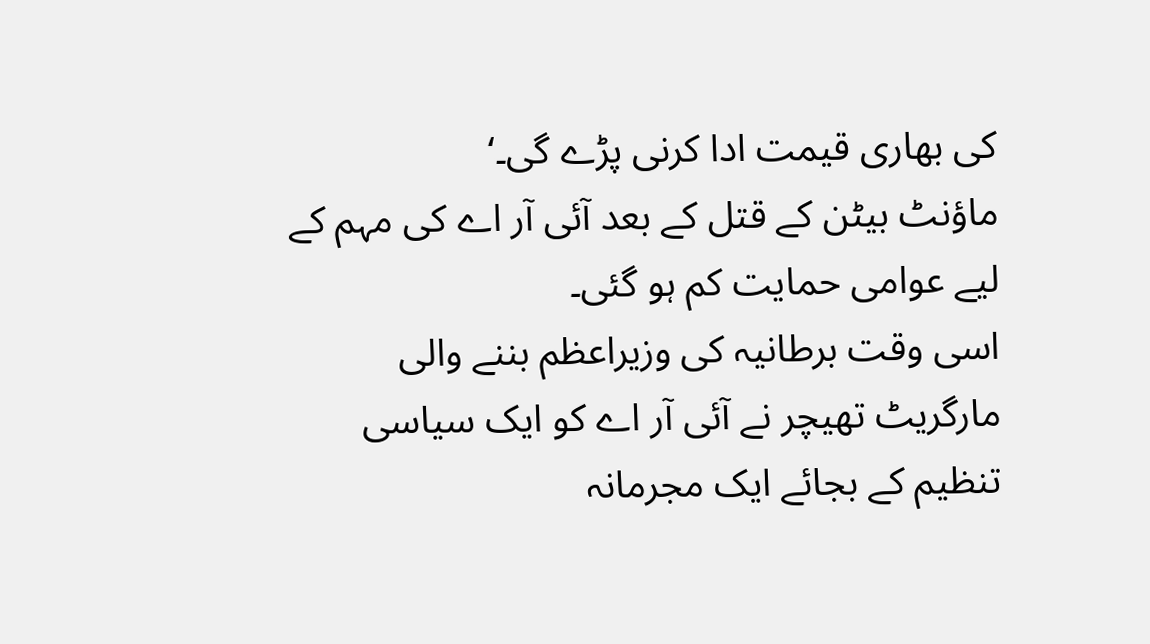کی بھاری قیمت ادا کرنی پڑے گی۔‘
ماؤنٹ بیٹن کے قتل کے بعد آئی آر اے کی مہم کے لیے عوامی حمایت کم ہو گئی۔
اسی وقت برطانیہ کی وزیراعظم بننے والی مارگریٹ تھیچر نے آئی آر اے کو ایک سیاسی تنظیم کے بجائے ایک مجرمانہ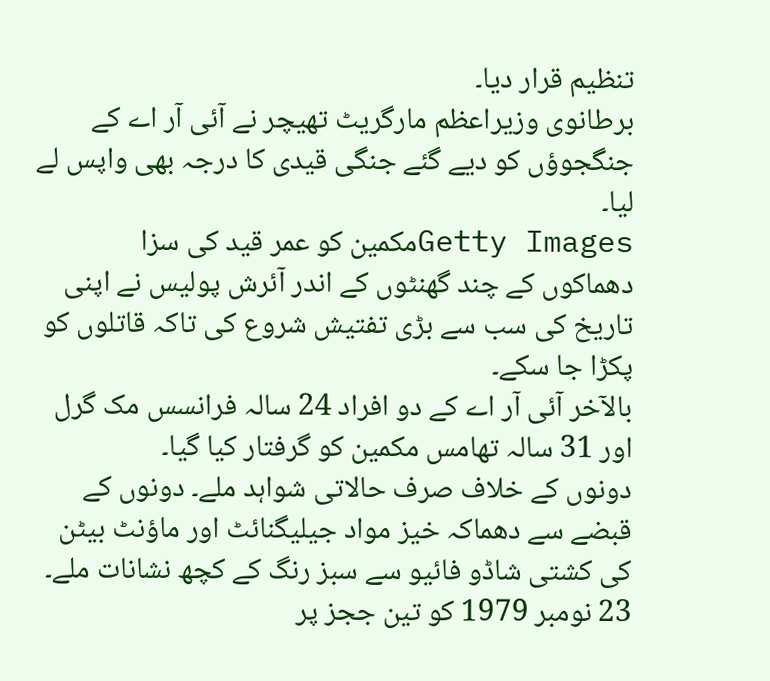تنظیم قرار دیا۔
برطانوی وزیراعظم مارگریٹ تھیچر نے آئی آر اے کے جنگجوؤں کو دیے گئے جنگی قیدی کا درجہ بھی واپس لے لیا۔
Getty Imagesمکمین کو عمر قید کی سزا
دھماکوں کے چند گھنٹوں کے اندر آئرش پولیس نے اپنی تاریخ کی سب سے بڑی تفتیش شروع کی تاکہ قاتلوں کو پکڑا جا سکے۔
بالآخر آئی آر اے کے دو افراد 24 سالہ فرانسس مک گرل اور 31 سالہ تھامس مکمین کو گرفتار کیا گیا۔
دونوں کے خلاف صرف حالاتی شواہد ملے۔ دونوں کے قبضے سے دھماکہ خیز مواد جیلیگنائٹ اور ماؤنٹ بیٹن کی کشتی شاڈو فائیو سے سبز رنگ کے کچھ نشانات ملے۔
23 نومبر 1979 کو تین ججز پر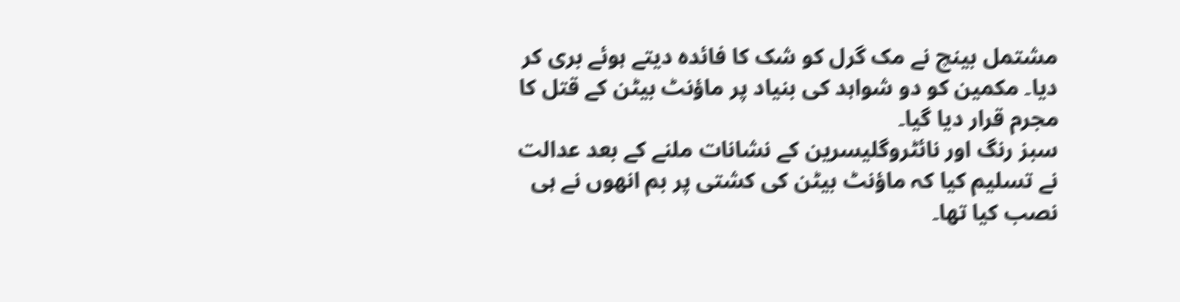مشتمل بینچ نے مک گرل کو شک کا فائدہ دیتے ہوئے بری کر دیا۔ مکمین کو دو شواہد کی بنیاد پر ماؤنٹ بیٹن کے قتل کا مجرم قرار دیا گیا۔
سبز رنگ اور نائٹروگلیسرین کے نشانات ملنے کے بعد عدالت نے تسلیم کیا کہ ماؤنٹ بیٹن کی کشتی پر بم انھوں نے ہی نصب کیا تھا۔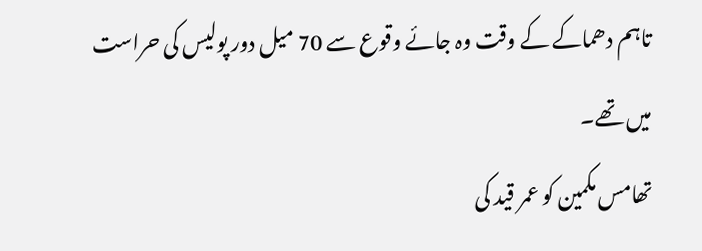تاہم دھماکے کے وقت وہ جائے وقوع سے 70 میل دور پولیس کی حراست میں تھے۔
تھامس مکمین کو عمر قید کی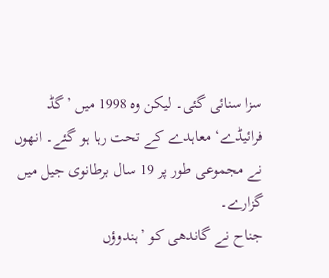سزا سنائی گئی۔ لیکن وہ 1998 میں ’گڈ فرائیڈے‘ معاہدے کے تحت رہا ہو گئے۔ انھوں نے مجموعی طور پر 19 سال برطانوی جیل میں گزارے۔
جناح نے گاندھی کو ’ہندوؤں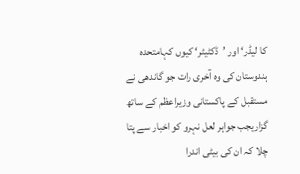کا لیڈر‘ اور ’ڈکٹیٹر‘ کیوں کہامتحدہ ہندوستان کی وہ آخری رات جو گاندھی نے مستقبل کے پاکستانی وزیراعظم کے ساتھ گزاریجب جواہر لعل نہرو کو اخبار سے پتا چلا کہ ان کی بیٹی اندرا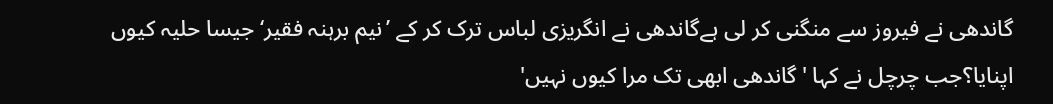گاندھی نے فیروز سے منگنی کر لی ہےگاندھی نے انگریزی لباس ترک کر کے ’نیم برہنہ فقیر‘ جیسا حلیہ کیوں اپنایا؟جب چرچل نے کہا 'گاندھی ابھی تک مرا کیوں نہیں'